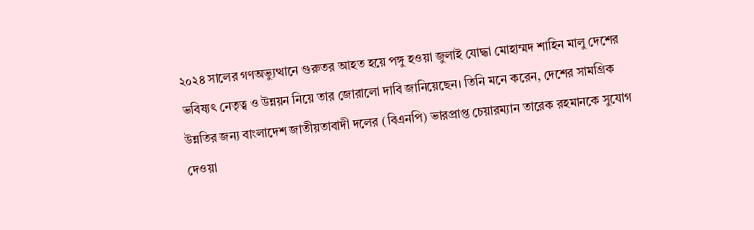২০২৪ সালের গণঅভ্যুত্থানে গুরুতর আহত হয়ে পঙ্গু হওয়া জুলাই যোদ্ধা মোহাম্মদ শাহিন মালু দেশের ভবিষ্যৎ নেতৃত্ব ও উন্নয়ন নিয়ে তার জোরালো দাবি জানিয়েছেন। তিনি মনে করেন, দেশের সামগ্রিক উন্নতির জন্য বাংলাদেশ জাতীয়তাবাদী দলের (বিএনপি) ভারপ্রাপ্ত চেয়ারম্যান তারেক রহমানকে সুযোগ দেওয়া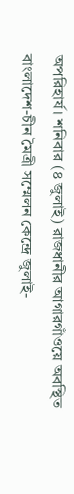অপরিহার্য। শনিবার (৪ জুলাই) রাজধানীর আগারগাঁওয়ে অবস্থিত বাংলাদেশ-চীন মৈত্রী সম্মেলন কেন্দ্রে জুলাই-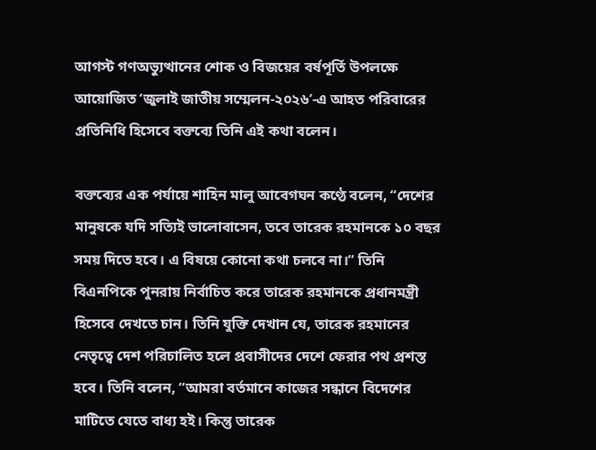আগস্ট গণঅভ্যুত্থানের শোক ও বিজয়ের বর্ষপূর্তি উপলক্ষে আয়োজিত ‘জুলাই জাতীয় সম্মেলন-২০২৬’-এ আহত পরিবারের প্রতিনিধি হিসেবে বক্তব্যে তিনি এই কথা বলেন।

বক্তব্যের এক পর্যায়ে শাহিন মালু আবেগঘন কণ্ঠে বলেন, “দেশের মানুষকে যদি সত্যিই ভালোবাসেন, তবে তারেক রহমানকে ১০ বছর সময় দিতে হবে। এ বিষয়ে কোনো কথা চলবে না।” তিনি বিএনপিকে পুনরায় নির্বাচিত করে তারেক রহমানকে প্রধানমন্ত্রী হিসেবে দেখতে চান। তিনি যুক্তি দেখান যে, তারেক রহমানের নেতৃত্বে দেশ পরিচালিত হলে প্রবাসীদের দেশে ফেরার পথ প্রশস্ত হবে। তিনি বলেন, “আমরা বর্তমানে কাজের সন্ধানে বিদেশের মাটিতে যেতে বাধ্য হই। কিন্তু তারেক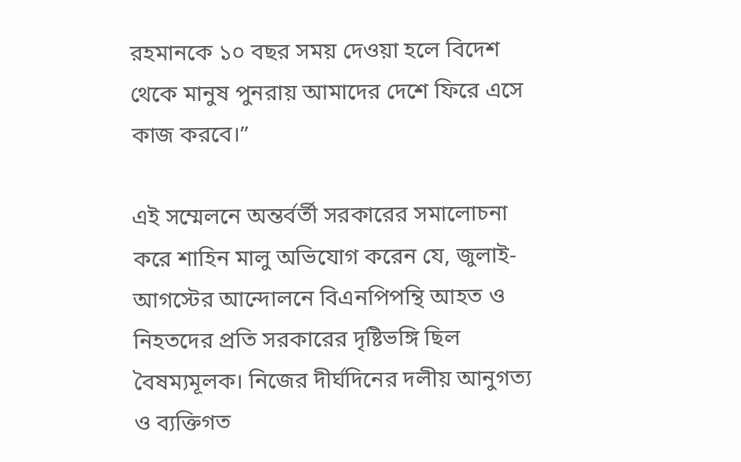রহমানকে ১০ বছর সময় দেওয়া হলে বিদেশ থেকে মানুষ পুনরায় আমাদের দেশে ফিরে এসে কাজ করবে।”

এই সম্মেলনে অন্তর্বর্তী সরকারের সমালোচনা করে শাহিন মালু অভিযোগ করেন যে, জুলাই-আগস্টের আন্দোলনে বিএনপিপন্থি আহত ও নিহতদের প্রতি সরকারের দৃষ্টিভঙ্গি ছিল বৈষম্যমূলক। নিজের দীর্ঘদিনের দলীয় আনুগত্য ও ব্যক্তিগত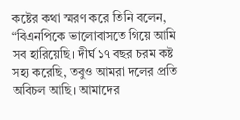কষ্টের কথা স্মরণ করে তিনি বলেন, “বিএনপিকে ভালোবাসতে গিয়ে আমি সব হারিয়েছি। দীর্ঘ ১৭ বছর চরম কষ্ট সহ্য করেছি, তবুও আমরা দলের প্রতি অবিচল আছি। আমাদের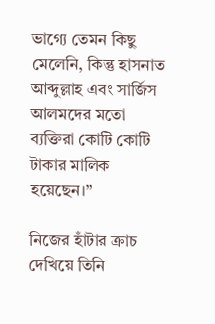ভাগ্যে তেমন কিছু মেলেনি, কিন্তু হাসনাত আব্দুল্লাহ এবং সার্জিস আলমদের মতো ব্যক্তিরা কোটি কোটি টাকার মালিক হয়েছেন।”

নিজের হাঁটার ক্রাচ দেখিয়ে তিনি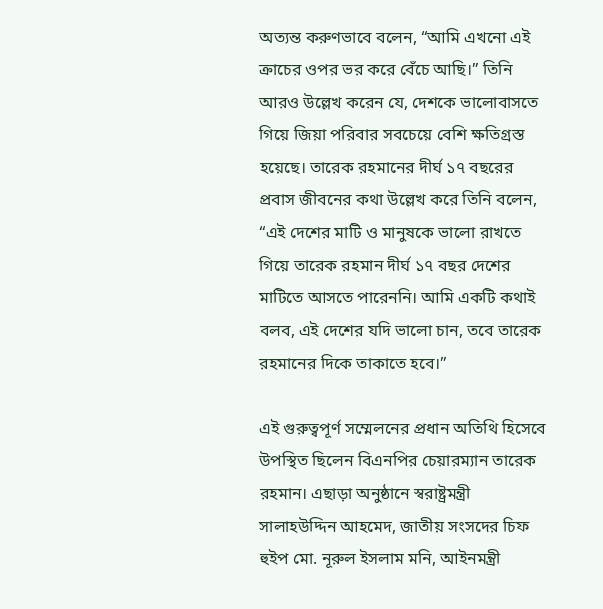অত্যন্ত করুণভাবে বলেন, “আমি এখনো এই ক্রাচের ওপর ভর করে বেঁচে আছি।” তিনি আরও উল্লেখ করেন যে, দেশকে ভালোবাসতে গিয়ে জিয়া পরিবার সবচেয়ে বেশি ক্ষতিগ্রস্ত হয়েছে। তারেক রহমানের দীর্ঘ ১৭ বছরের প্রবাস জীবনের কথা উল্লেখ করে তিনি বলেন, “এই দেশের মাটি ও মানুষকে ভালো রাখতে গিয়ে তারেক রহমান দীর্ঘ ১৭ বছর দেশের মাটিতে আসতে পারেননি। আমি একটি কথাই বলব, এই দেশের যদি ভালো চান, তবে তারেক রহমানের দিকে তাকাতে হবে।”

এই গুরুত্বপূর্ণ সম্মেলনের প্রধান অতিথি হিসেবে উপস্থিত ছিলেন বিএনপির চেয়ারম্যান তারেক রহমান। এছাড়া অনুষ্ঠানে স্বরাষ্ট্রমন্ত্রী সালাহউদ্দিন আহমেদ, জাতীয় সংসদের চিফ হুইপ মো. নূরুল ইসলাম মনি, আইনমন্ত্রী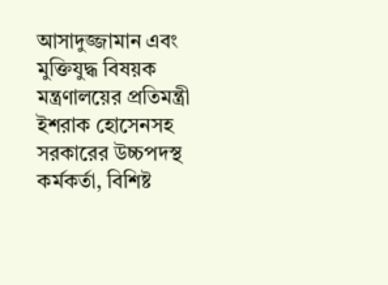আসাদুজ্জামান এবং মুক্তিযুদ্ধ বিষয়ক মন্ত্রণালয়ের প্রতিমন্ত্রী ইশরাক হোসেনসহ সরকারের উচ্চপদস্থ কর্মকর্তা, বিশিষ্ট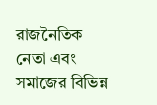রাজনৈতিক নেতা এবং সমাজের বিভিন্ন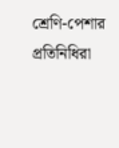শ্রেণি-পেশার প্রতিনিধিরা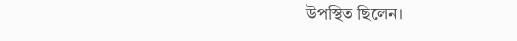উপস্থিত ছিলেন।